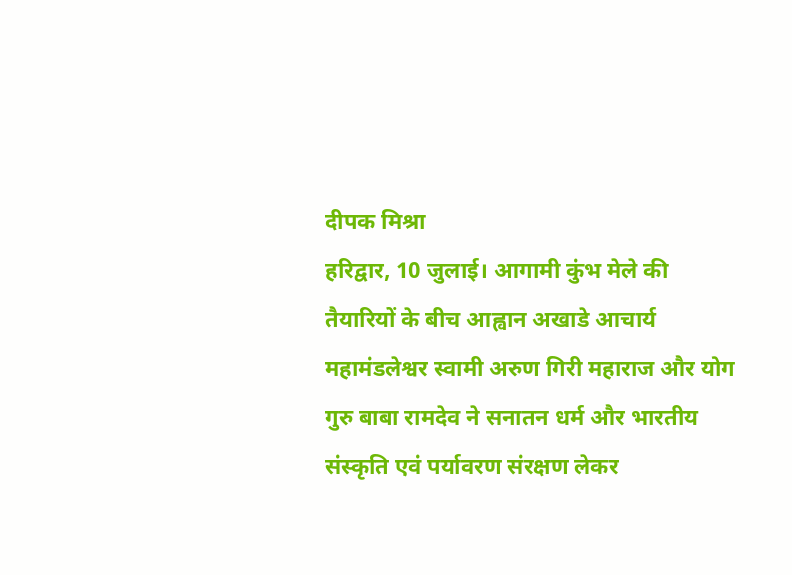दीपक मिश्रा
हरिद्वार, 10 जुलाई। आगामी कुंभ मेले की तैयारियों के बीच आह्वान अखाडे आचार्य महामंडलेश्वर स्वामी अरुण गिरी महाराज और योग गुरु बाबा रामदेव ने सनातन धर्म और भारतीय संस्कृति एवं पर्यावरण संरक्षण लेकर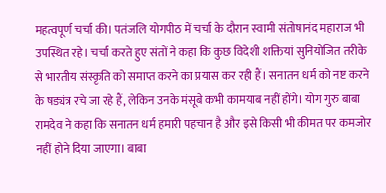महत्वपूर्ण चर्चा की। पतंजलि योगपीठ में चर्चा के दौरान स्वामी संतोषानंद महाराज भी उपस्थित रहे। चर्चा करते हुए संतों ने कहा कि कुछ विदेशी शक्तियां सुनियोजित तरीके से भारतीय संस्कृति को समाप्त करने का प्रयास कर रही हैं। सनातन धर्म को नष्ट करने के षड्यंत्र रचे जा रहे हैं, लेकिन उनके मंसूबे कभी कामयाब नहीं होंगे। योग गुरु बाबा रामदेव ने कहा कि सनातन धर्म हमारी पहचान है और इसे किसी भी कीमत पर कमजोर नहीं होने दिया जाएगा। बाबा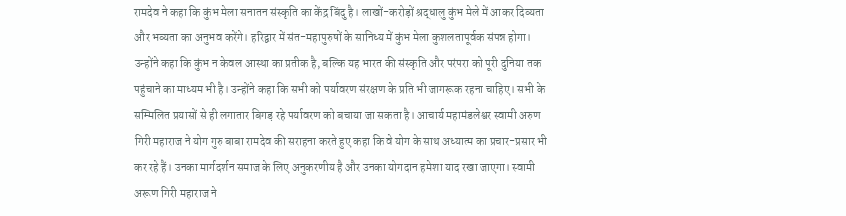रामदेव ने कहा कि कुंभ मेला सनातन संस्कृति का केंद्र बिंदु है। लाखों-करोड़ों श्रद्धालु कुंभ मेले में आकर दिव्यता और भव्यता का अनुभव करेंगे। हरिद्वार में संत-महापुरुषों के सानिध्य में कुंभ मेला कुशलतापूर्वक संपन्न होगा। उन्होंने कहा कि कुंभ न केवल आस्था का प्रतीक है, बल्कि यह भारत की संस्कृति और परंपरा को पूरी दुनिया तक पहुंचाने का माध्यम भी है। उन्होंने कहा कि सभी को पर्यावरण संरक्षण के प्रति भी जागरूक रहना चाहिए। सभी के सम्मिलित प्रयासों से ही लगातार बिगड़ रहे पर्यावरण को बचाया जा सकता है। आचार्य महामंडलेश्वर स्वामी अरुण गिरी महाराज ने योग गुरु बाबा रामदेव की सराहना करते हुए कहा कि वे योग के साथ अध्यात्म का प्रचार-प्रसार भी कर रहे हैं। उनका मार्गदर्शन समाज के लिए अनुकरणीय है और उनका योगदान हमेशा याद रखा जाएगा। स्वामी अरूण गिरी महाराज ने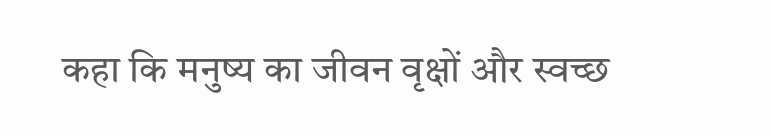कहा कि मनुष्य का जीवन वृक्षों और स्वच्छ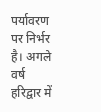पर्यावरण पर निर्भर है। अगले वर्ष हरिद्वार में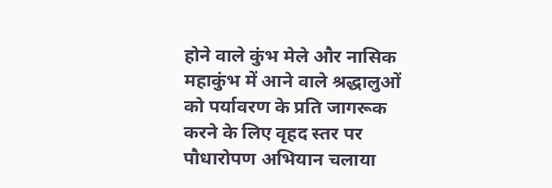होने वाले कुंभ मेले और नासिक महाकुंभ में आने वाले श्रद्धालुओं को पर्यावरण के प्रति जागरूक करने के लिए वृहद स्तर पर पौधारोपण अभियान चलाया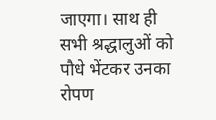जाएगा। साथ ही सभी श्रद्धालुओं को पौधे भेंटकर उनका रोपण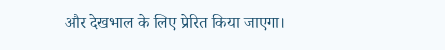और देखभाल के लिए प्रेरित किया जाएगा।